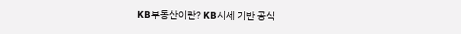KB부동산이란? KB시세 기반 공식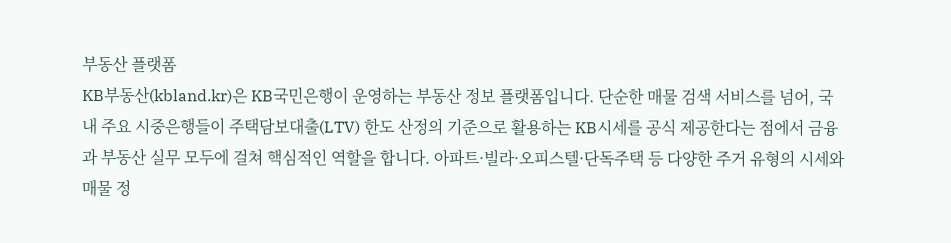부동산 플랫폼
KB부동산(kbland.kr)은 KB국민은행이 운영하는 부동산 정보 플랫폼입니다. 단순한 매물 검색 서비스를 넘어, 국내 주요 시중은행들이 주택담보대출(LTV) 한도 산정의 기준으로 활용하는 KB시세를 공식 제공한다는 점에서 금융과 부동산 실무 모두에 걸쳐 핵심적인 역할을 합니다. 아파트·빌라·오피스텔·단독주택 등 다양한 주거 유형의 시세와 매물 정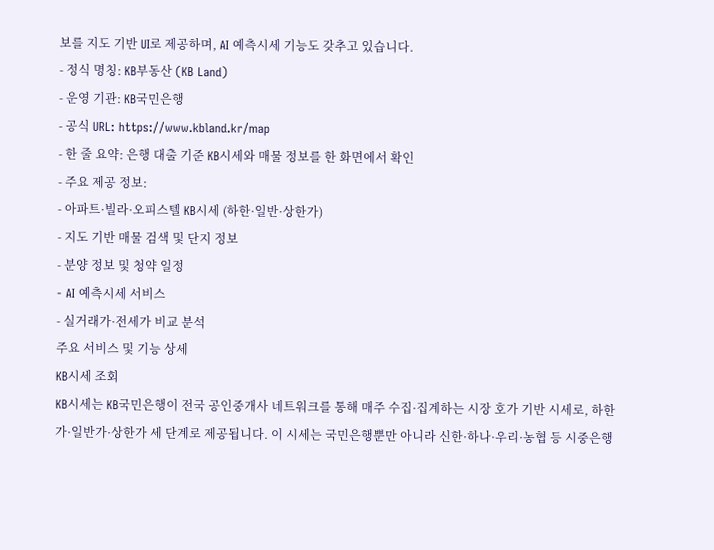보를 지도 기반 UI로 제공하며, AI 예측시세 기능도 갖추고 있습니다.
- 정식 명칭: KB부동산 (KB Land)
- 운영 기관: KB국민은행
- 공식 URL: https://www.kbland.kr/map
- 한 줄 요약: 은행 대출 기준 KB시세와 매물 정보를 한 화면에서 확인
- 주요 제공 정보:
- 아파트·빌라·오피스텔 KB시세 (하한·일반·상한가)
- 지도 기반 매물 검색 및 단지 정보
- 분양 정보 및 청약 일정
- AI 예측시세 서비스
- 실거래가·전세가 비교 분석
주요 서비스 및 기능 상세
KB시세 조회
KB시세는 KB국민은행이 전국 공인중개사 네트워크를 통해 매주 수집·집계하는 시장 호가 기반 시세로, 하한가·일반가·상한가 세 단계로 제공됩니다. 이 시세는 국민은행뿐만 아니라 신한·하나·우리·농협 등 시중은행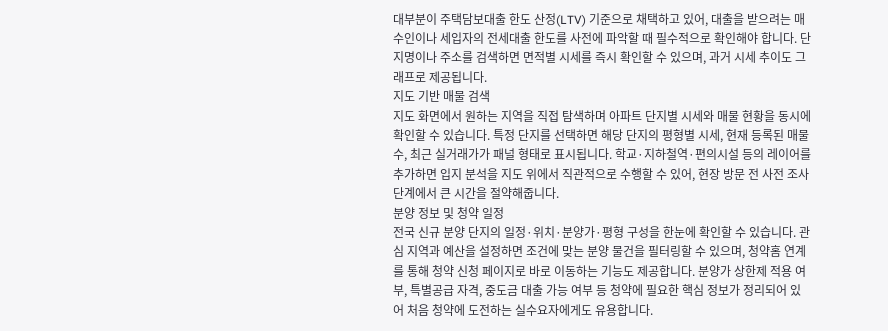대부분이 주택담보대출 한도 산정(LTV) 기준으로 채택하고 있어, 대출을 받으려는 매수인이나 세입자의 전세대출 한도를 사전에 파악할 때 필수적으로 확인해야 합니다. 단지명이나 주소를 검색하면 면적별 시세를 즉시 확인할 수 있으며, 과거 시세 추이도 그래프로 제공됩니다.
지도 기반 매물 검색
지도 화면에서 원하는 지역을 직접 탐색하며 아파트 단지별 시세와 매물 현황을 동시에 확인할 수 있습니다. 특정 단지를 선택하면 해당 단지의 평형별 시세, 현재 등록된 매물 수, 최근 실거래가가 패널 형태로 표시됩니다. 학교·지하철역·편의시설 등의 레이어를 추가하면 입지 분석을 지도 위에서 직관적으로 수행할 수 있어, 현장 방문 전 사전 조사 단계에서 큰 시간을 절약해줍니다.
분양 정보 및 청약 일정
전국 신규 분양 단지의 일정·위치·분양가·평형 구성을 한눈에 확인할 수 있습니다. 관심 지역과 예산을 설정하면 조건에 맞는 분양 물건을 필터링할 수 있으며, 청약홈 연계를 통해 청약 신청 페이지로 바로 이동하는 기능도 제공합니다. 분양가 상한제 적용 여부, 특별공급 자격, 중도금 대출 가능 여부 등 청약에 필요한 핵심 정보가 정리되어 있어 처음 청약에 도전하는 실수요자에게도 유용합니다.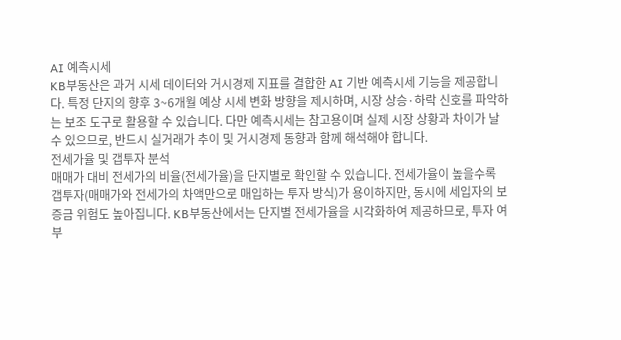AI 예측시세
KB부동산은 과거 시세 데이터와 거시경제 지표를 결합한 AI 기반 예측시세 기능을 제공합니다. 특정 단지의 향후 3~6개월 예상 시세 변화 방향을 제시하며, 시장 상승·하락 신호를 파악하는 보조 도구로 활용할 수 있습니다. 다만 예측시세는 참고용이며 실제 시장 상황과 차이가 날 수 있으므로, 반드시 실거래가 추이 및 거시경제 동향과 함께 해석해야 합니다.
전세가율 및 갭투자 분석
매매가 대비 전세가의 비율(전세가율)을 단지별로 확인할 수 있습니다. 전세가율이 높을수록 갭투자(매매가와 전세가의 차액만으로 매입하는 투자 방식)가 용이하지만, 동시에 세입자의 보증금 위험도 높아집니다. KB부동산에서는 단지별 전세가율을 시각화하여 제공하므로, 투자 여부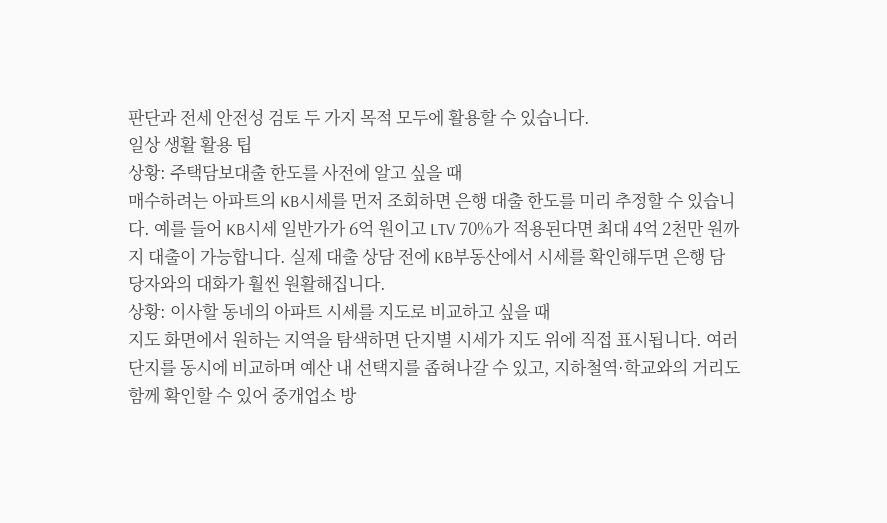판단과 전세 안전성 검토 두 가지 목적 모두에 활용할 수 있습니다.
일상 생활 활용 팁
상황: 주택담보대출 한도를 사전에 알고 싶을 때
매수하려는 아파트의 KB시세를 먼저 조회하면 은행 대출 한도를 미리 추정할 수 있습니다. 예를 들어 KB시세 일반가가 6억 원이고 LTV 70%가 적용된다면 최대 4억 2천만 원까지 대출이 가능합니다. 실제 대출 상담 전에 KB부동산에서 시세를 확인해두면 은행 담당자와의 대화가 훨씬 원활해집니다.
상황: 이사할 동네의 아파트 시세를 지도로 비교하고 싶을 때
지도 화면에서 원하는 지역을 탐색하면 단지별 시세가 지도 위에 직접 표시됩니다. 여러 단지를 동시에 비교하며 예산 내 선택지를 좁혀나갈 수 있고, 지하철역·학교와의 거리도 함께 확인할 수 있어 중개업소 방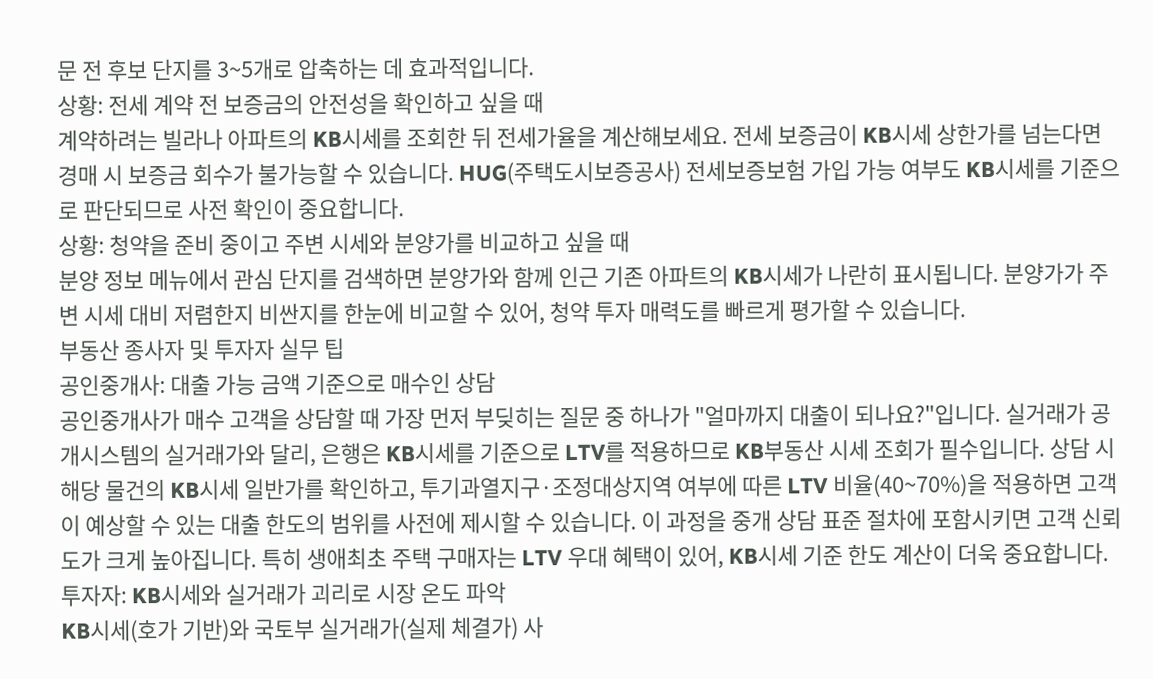문 전 후보 단지를 3~5개로 압축하는 데 효과적입니다.
상황: 전세 계약 전 보증금의 안전성을 확인하고 싶을 때
계약하려는 빌라나 아파트의 KB시세를 조회한 뒤 전세가율을 계산해보세요. 전세 보증금이 KB시세 상한가를 넘는다면 경매 시 보증금 회수가 불가능할 수 있습니다. HUG(주택도시보증공사) 전세보증보험 가입 가능 여부도 KB시세를 기준으로 판단되므로 사전 확인이 중요합니다.
상황: 청약을 준비 중이고 주변 시세와 분양가를 비교하고 싶을 때
분양 정보 메뉴에서 관심 단지를 검색하면 분양가와 함께 인근 기존 아파트의 KB시세가 나란히 표시됩니다. 분양가가 주변 시세 대비 저렴한지 비싼지를 한눈에 비교할 수 있어, 청약 투자 매력도를 빠르게 평가할 수 있습니다.
부동산 종사자 및 투자자 실무 팁
공인중개사: 대출 가능 금액 기준으로 매수인 상담
공인중개사가 매수 고객을 상담할 때 가장 먼저 부딪히는 질문 중 하나가 "얼마까지 대출이 되나요?"입니다. 실거래가 공개시스템의 실거래가와 달리, 은행은 KB시세를 기준으로 LTV를 적용하므로 KB부동산 시세 조회가 필수입니다. 상담 시 해당 물건의 KB시세 일반가를 확인하고, 투기과열지구·조정대상지역 여부에 따른 LTV 비율(40~70%)을 적용하면 고객이 예상할 수 있는 대출 한도의 범위를 사전에 제시할 수 있습니다. 이 과정을 중개 상담 표준 절차에 포함시키면 고객 신뢰도가 크게 높아집니다. 특히 생애최초 주택 구매자는 LTV 우대 혜택이 있어, KB시세 기준 한도 계산이 더욱 중요합니다.
투자자: KB시세와 실거래가 괴리로 시장 온도 파악
KB시세(호가 기반)와 국토부 실거래가(실제 체결가) 사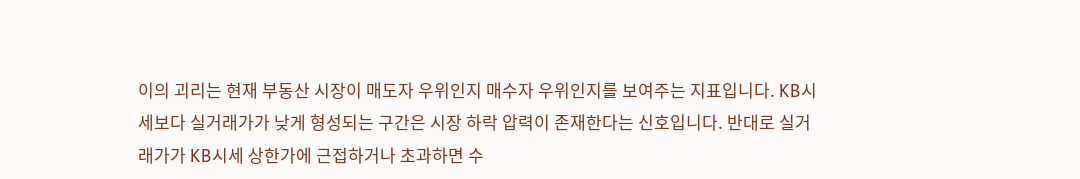이의 괴리는 현재 부동산 시장이 매도자 우위인지 매수자 우위인지를 보여주는 지표입니다. KB시세보다 실거래가가 낮게 형성되는 구간은 시장 하락 압력이 존재한다는 신호입니다. 반대로 실거래가가 KB시세 상한가에 근접하거나 초과하면 수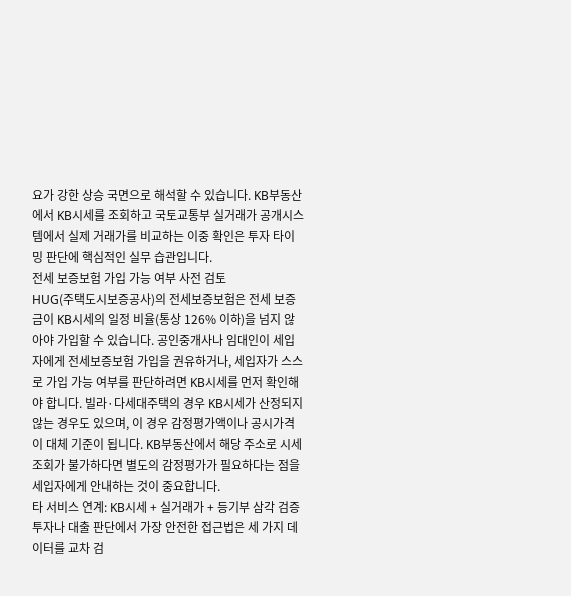요가 강한 상승 국면으로 해석할 수 있습니다. KB부동산에서 KB시세를 조회하고 국토교통부 실거래가 공개시스템에서 실제 거래가를 비교하는 이중 확인은 투자 타이밍 판단에 핵심적인 실무 습관입니다.
전세 보증보험 가입 가능 여부 사전 검토
HUG(주택도시보증공사)의 전세보증보험은 전세 보증금이 KB시세의 일정 비율(통상 126% 이하)을 넘지 않아야 가입할 수 있습니다. 공인중개사나 임대인이 세입자에게 전세보증보험 가입을 권유하거나, 세입자가 스스로 가입 가능 여부를 판단하려면 KB시세를 먼저 확인해야 합니다. 빌라·다세대주택의 경우 KB시세가 산정되지 않는 경우도 있으며, 이 경우 감정평가액이나 공시가격이 대체 기준이 됩니다. KB부동산에서 해당 주소로 시세 조회가 불가하다면 별도의 감정평가가 필요하다는 점을 세입자에게 안내하는 것이 중요합니다.
타 서비스 연계: KB시세 + 실거래가 + 등기부 삼각 검증
투자나 대출 판단에서 가장 안전한 접근법은 세 가지 데이터를 교차 검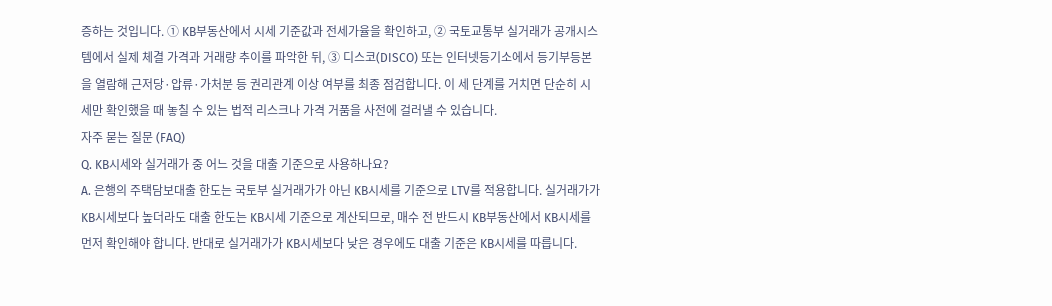증하는 것입니다. ① KB부동산에서 시세 기준값과 전세가율을 확인하고, ② 국토교통부 실거래가 공개시스템에서 실제 체결 가격과 거래량 추이를 파악한 뒤, ③ 디스코(DISCO) 또는 인터넷등기소에서 등기부등본을 열람해 근저당·압류·가처분 등 권리관계 이상 여부를 최종 점검합니다. 이 세 단계를 거치면 단순히 시세만 확인했을 때 놓칠 수 있는 법적 리스크나 가격 거품을 사전에 걸러낼 수 있습니다.
자주 묻는 질문 (FAQ)
Q. KB시세와 실거래가 중 어느 것을 대출 기준으로 사용하나요?
A. 은행의 주택담보대출 한도는 국토부 실거래가가 아닌 KB시세를 기준으로 LTV를 적용합니다. 실거래가가 KB시세보다 높더라도 대출 한도는 KB시세 기준으로 계산되므로, 매수 전 반드시 KB부동산에서 KB시세를 먼저 확인해야 합니다. 반대로 실거래가가 KB시세보다 낮은 경우에도 대출 기준은 KB시세를 따릅니다.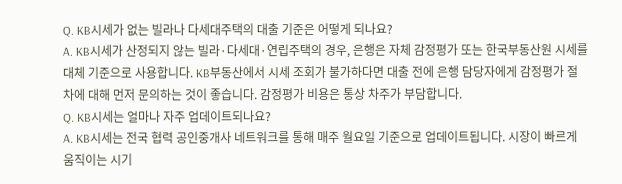Q. KB시세가 없는 빌라나 다세대주택의 대출 기준은 어떻게 되나요?
A. KB시세가 산정되지 않는 빌라·다세대·연립주택의 경우, 은행은 자체 감정평가 또는 한국부동산원 시세를 대체 기준으로 사용합니다. KB부동산에서 시세 조회가 불가하다면 대출 전에 은행 담당자에게 감정평가 절차에 대해 먼저 문의하는 것이 좋습니다. 감정평가 비용은 통상 차주가 부담합니다.
Q. KB시세는 얼마나 자주 업데이트되나요?
A. KB시세는 전국 협력 공인중개사 네트워크를 통해 매주 월요일 기준으로 업데이트됩니다. 시장이 빠르게 움직이는 시기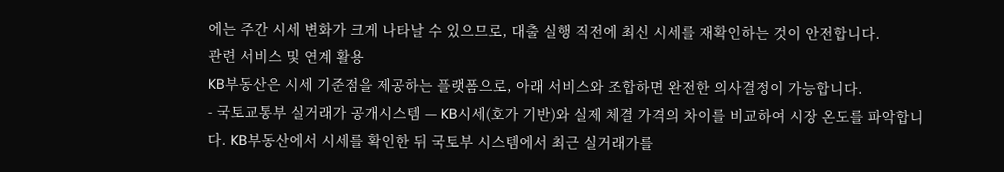에는 주간 시세 변화가 크게 나타날 수 있으므로, 대출 실행 직전에 최신 시세를 재확인하는 것이 안전합니다.
관련 서비스 및 연계 활용
KB부동산은 시세 기준점을 제공하는 플랫폼으로, 아래 서비스와 조합하면 완전한 의사결정이 가능합니다.
- 국토교통부 실거래가 공개시스템 — KB시세(호가 기반)와 실제 체결 가격의 차이를 비교하여 시장 온도를 파악합니다. KB부동산에서 시세를 확인한 뒤 국토부 시스템에서 최근 실거래가를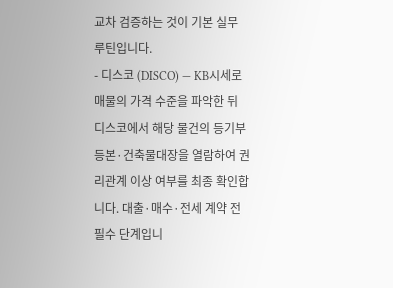교차 검증하는 것이 기본 실무 루틴입니다.
- 디스코 (DISCO) — KB시세로 매물의 가격 수준을 파악한 뒤 디스코에서 해당 물건의 등기부등본·건축물대장을 열람하여 권리관계 이상 여부를 최종 확인합니다. 대출·매수·전세 계약 전 필수 단계입니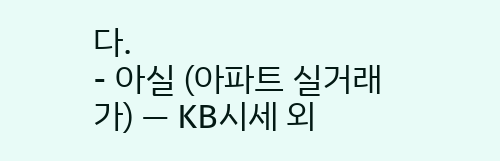다.
- 아실 (아파트 실거래가) — KB시세 외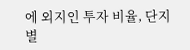에 외지인 투자 비율, 단지별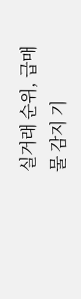실거래 순위, 급매물 감지 기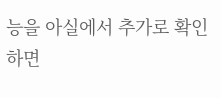능을 아실에서 추가로 확인하면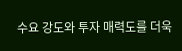수요 강도와 투자 매력도를 더욱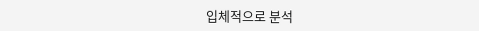입체적으로 분석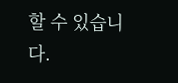할 수 있습니다.